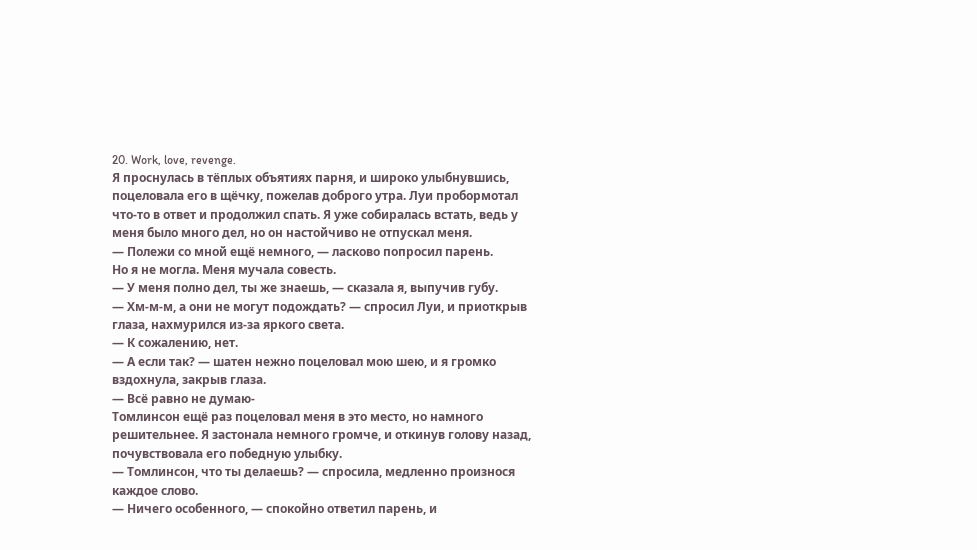20. Work, love, revenge.
Я проснулась в тёплых объятиях парня, и широко улыбнувшись, поцеловала его в щёчку, пожелав доброго утра. Луи пробормотал что-то в ответ и продолжил спать. Я уже собиралась встать, ведь у меня было много дел, но он настойчиво не отпускал меня.
— Полежи со мной ещё немного, — ласково попросил парень.
Но я не могла. Меня мучала совесть.
— У меня полно дел, ты же знаешь, — сказала я, выпучив губу.
— Хм-м-м, а они не могут подождать? — спросил Луи, и приоткрыв глаза, нахмурился из-за яркого света.
— К сожалению, нет.
— А если так? — шатен нежно поцеловал мою шею, и я громко вздохнула, закрыв глаза.
— Всё равно не думаю-
Томлинсон ещё раз поцеловал меня в это место, но намного решительнее. Я застонала немного громче, и откинув голову назад, почувствовала его победную улыбку.
— Томлинсон, что ты делаешь? — спросила, медленно произнося каждое слово.
— Ничего особенного, — спокойно ответил парень, и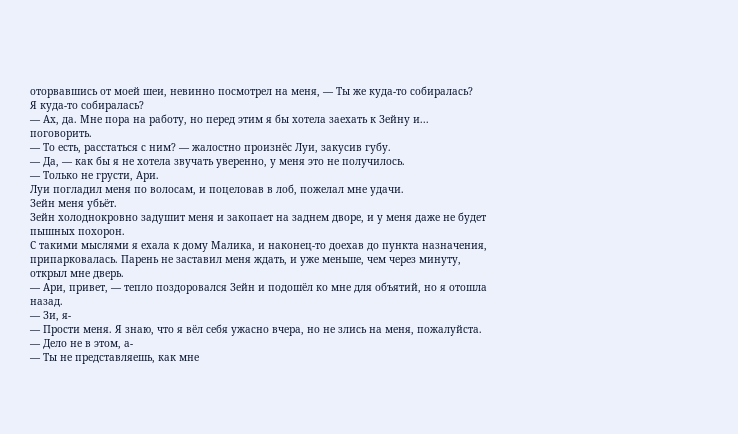оторвавшись от моей шеи, невинно посмотрел на меня, — Ты же куда-то собиралась?
Я куда-то собиралась?
— Ах, да. Мне пора на работу, но перед этим я бы хотела заехать к Зейну и... поговорить.
— То есть, расстаться с ним? — жалостно произнёс Луи, закусив губу.
— Да, — как бы я не хотела звучать уверенно, у меня это не получилось.
— Только не грусти, Ари.
Луи погладил меня по волосам, и поцеловав в лоб, пожелал мне удачи.
Зейн меня убьёт.
Зейн холоднокровно задушит меня и закопает на заднем дворе, и у меня даже не будет пышных похорон.
С такими мыслями я ехала к дому Малика, и наконец-то доехав до пункта назначения, припарковалась. Парень не заставил меня ждать, и уже меньше, чем через минуту, открыл мне дверь.
— Ари, привет, — тепло поздоровался Зейн и подошёл ко мне для объятий, но я отошла назад.
— Зи, я-
— Прости меня. Я знаю, что я вёл себя ужасно вчера, но не злись на меня, пожалуйста.
— Дело не в этом, а-
— Ты не представляешь, как мне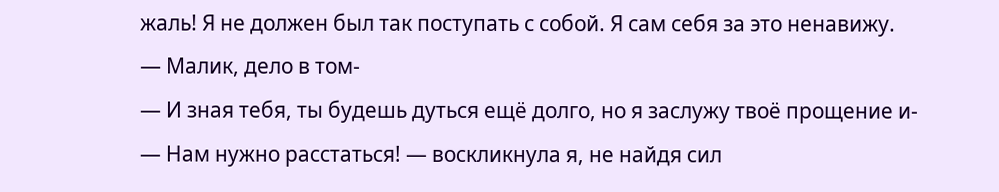жаль! Я не должен был так поступать с собой. Я сам себя за это ненавижу.
— Малик, дело в том-
— И зная тебя, ты будешь дуться ещё долго, но я заслужу твоё прощение и-
— Нам нужно расстаться! — воскликнула я, не найдя сил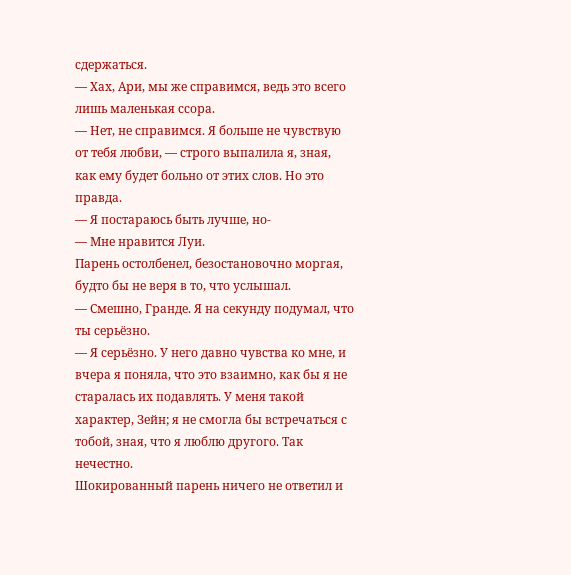сдержаться.
— Хах, Ари, мы же справимся, ведь это всего лишь маленькая ссора.
— Нет, не справимся. Я больше не чувствую от тебя любви, — строго выпалила я, зная, как ему будет больно от этих слов. Но это правда.
— Я постараюсь быть лучше, но-
— Мне нравится Луи.
Парень остолбенел, безостановочно моргая, будто бы не веря в то, что услышал.
— Смешно, Гранде. Я на секунду подумал, что ты серьёзно.
— Я серьёзно. У него давно чувства ко мне, и вчера я поняла, что это взаимно, как бы я не старалась их подавлять. У меня такой характер, Зейн; я не смогла бы встречаться с тобой, зная, что я люблю другого. Так нечестно.
Шокированный парень ничего не ответил и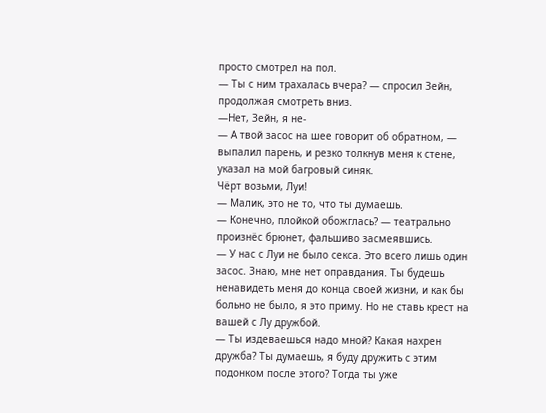просто смотрел на пол.
— Ты с ним трахалась вчера? — спросил Зейн, продолжая смотреть вниз.
—Нет, Зейн, я не-
— А твой засос на шее говорит об обратном, — выпалил парень, и резко толкнув меня к стене, указал на мой багровый синяк.
Чёрт возьми, Луи!
— Малик, это не то, что ты думаешь.
— Конечно, плойкой обожглась? — театрально произнёс брюнет, фальшиво засмеявшись.
— У нас с Луи не было секса. Это всего лишь один засос. Знаю, мне нет оправдания. Ты будешь ненавидеть меня до конца своей жизни, и как бы больно не было, я это приму. Но не ставь крест на вашей с Лу дружбой.
— Ты издеваешься надо мной? Какая нахрен дружба? Ты думаешь, я буду дружить с этим подонком после этого? Тогда ты уже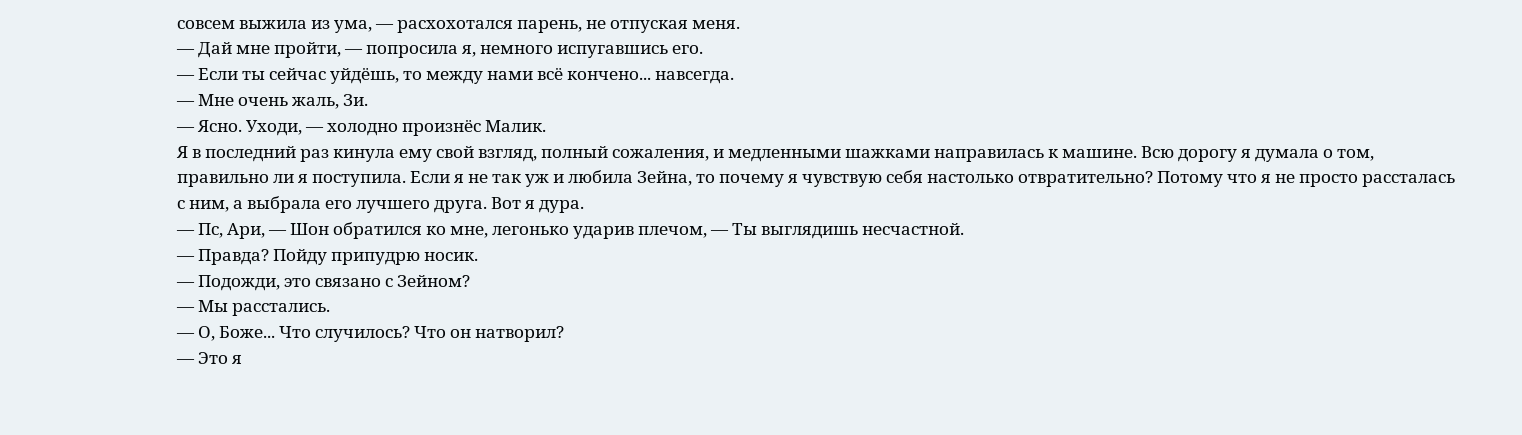совсем выжила из ума, — расхохотался парень, не отпуская меня.
— Дай мне пройти, — попросила я, немного испугавшись его.
— Если ты сейчас уйдёшь, то между нами всё кончено... навсегда.
— Мне очень жаль, Зи.
— Ясно. Уходи, — холодно произнёс Малик.
Я в последний раз кинула ему свой взгляд, полный сожаления, и медленными шажками направилась к машине. Всю дорогу я думала о том, правильно ли я поступила. Если я не так уж и любила Зейна, то почему я чувствую себя настолько отвратительно? Потому что я не просто рассталась с ним, а выбрала его лучшего друга. Вот я дура.
— Пс, Ари, — Шон обратился ко мне, легонько ударив плечом, — Ты выглядишь несчастной.
— Правда? Пойду припудрю носик.
— Подожди, это связано с Зейном?
— Мы расстались.
— О, Боже... Что случилось? Что он натворил?
— Это я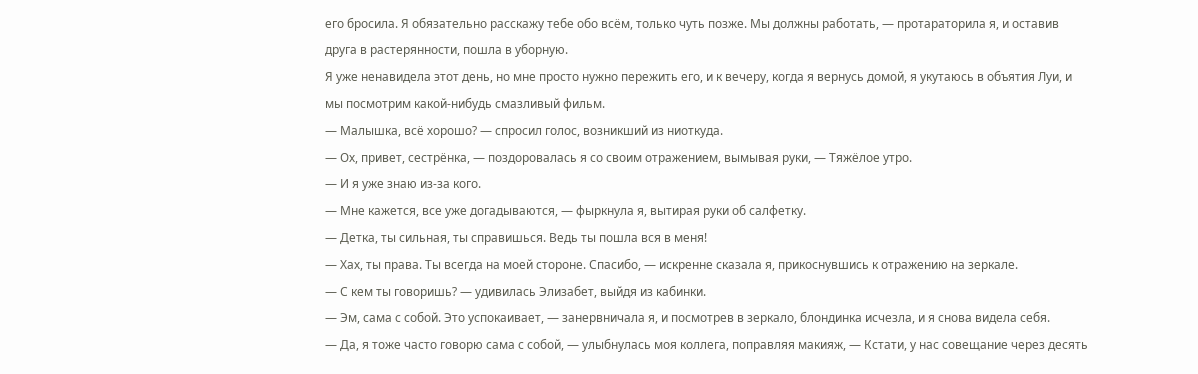его бросила. Я обязательно расскажу тебе обо всём, только чуть позже. Мы должны работать, — протараторила я, и оставив друга в растерянности, пошла в уборную.
Я уже ненавидела этот день, но мне просто нужно пережить его, и к вечеру, когда я вернусь домой, я укутаюсь в объятия Луи, и мы посмотрим какой-нибудь смазливый фильм.
— Малышка, всё хорошо? — спросил голос, возникший из ниоткуда.
— Ох, привет, сестрёнка, — поздоровалась я со своим отражением, вымывая руки, — Тяжёлое утро.
— И я уже знаю из-за кого.
— Мне кажется, все уже догадываются, — фыркнула я, вытирая руки об салфетку.
— Детка, ты сильная, ты справишься. Ведь ты пошла вся в меня!
— Хах, ты права. Ты всегда на моей стороне. Спасибо, — искренне сказала я, прикоснувшись к отражению на зеркале.
— С кем ты говоришь? — удивилась Элизабет, выйдя из кабинки.
— Эм, сама с собой. Это успокаивает, — занервничала я, и посмотрев в зеркало, блондинка исчезла, и я снова видела себя.
— Да, я тоже часто говорю сама с собой, — улыбнулась моя коллега, поправляя макияж, — Кстати, у нас совещание через десять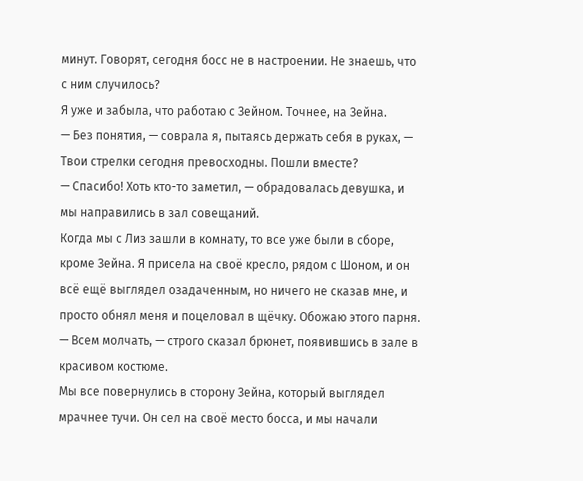минут. Говорят, сегодня босс не в настроении. Не знаешь, что с ним случилось?
Я уже и забыла, что работаю с Зейном. Точнее, на Зейна.
— Без понятия, — соврала я, пытаясь держать себя в руках, — Твои стрелки сегодня превосходны. Пошли вместе?
— Спасибо! Хоть кто-то заметил, — обрадовалась девушка, и мы направились в зал совещаний.
Когда мы с Лиз зашли в комнату, то все уже были в сборе, кроме Зейна. Я присела на своё кресло, рядом с Шоном, и он всё ещё выглядел озадаченным, но ничего не сказав мне, и просто обнял меня и поцеловал в щёчку. Обожаю этого парня.
— Всем молчать, — строго сказал брюнет, появившись в зале в красивом костюме.
Мы все повернулись в сторону Зейна, который выглядел мрачнее тучи. Он сел на своё место босса, и мы начали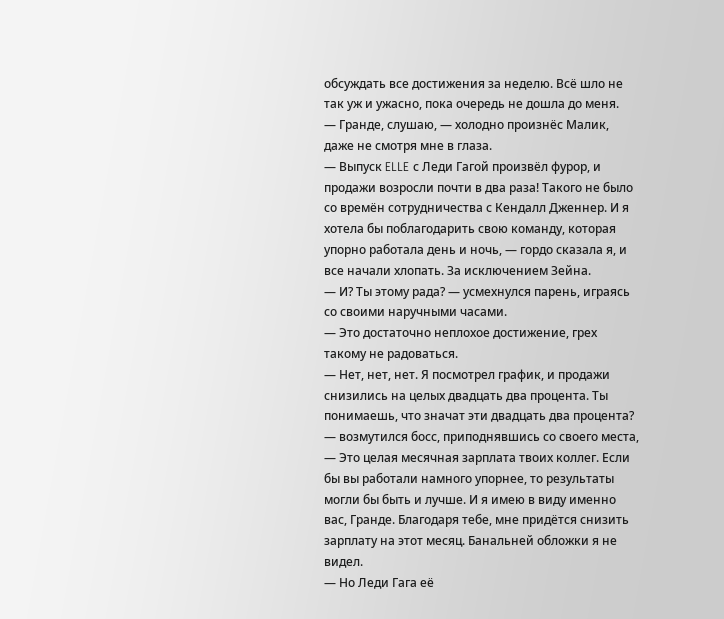обсуждать все достижения за неделю. Всё шло не так уж и ужасно, пока очередь не дошла до меня.
— Гранде, слушаю, — холодно произнёс Малик, даже не смотря мне в глаза.
— Выпуск ELLE с Леди Гагой произвёл фурор, и продажи возросли почти в два раза! Такого не было со времён сотрудничества с Кендалл Дженнер. И я хотела бы поблагодарить свою команду, которая упорно работала день и ночь, — гордо сказала я, и все начали хлопать. За исключением Зейна.
— И? Ты этому рада? — усмехнулся парень, играясь со своими наручными часами.
— Это достаточно неплохое достижение, грех такому не радоваться.
— Нет, нет, нет. Я посмотрел график, и продажи снизились на целых двадцать два процента. Ты понимаешь, что значат эти двадцать два процента? — возмутился босс, приподнявшись со своего места, — Это целая месячная зарплата твоих коллег. Если бы вы работали намного упорнее, то результаты могли бы быть и лучше. И я имею в виду именно вас, Гранде. Благодаря тебе, мне придётся снизить зарплату на этот месяц. Банальней обложки я не видел.
— Но Леди Гага её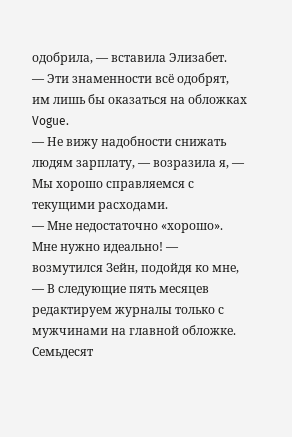одобрила, — вставила Элизабет.
— Эти знаменности всё одобрят, им лишь бы оказаться на обложках Vogue.
— Не вижу надобности снижать людям зарплату, — возразила я, — Мы хорошо справляемся с текущими расходами.
— Мне недостаточно «хорошо». Мне нужно идеально! — возмутился Зейн, подойдя ко мне, — В следующие пять месяцев редактируем журналы только с мужчинами на главной обложке. Семьдесят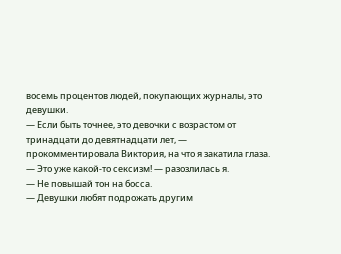восемь процентов людей, покупающих журналы, это девушки.
— Если быть точнее, это девочки с возрастом от тринадцати до девятнадцати лет, — прокомментировала Виктория, на что я закатила глаза.
— Это уже какой-то сексизм! — разозлилась я.
— Не повышай тон на босса.
— Девушки любят подрожать другим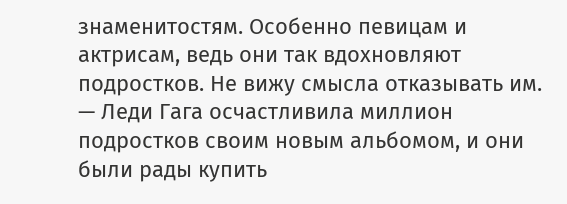знаменитостям. Особенно певицам и актрисам, ведь они так вдохновляют подростков. Не вижу смысла отказывать им.
— Леди Гага осчастливила миллион подростков своим новым альбомом, и они были рады купить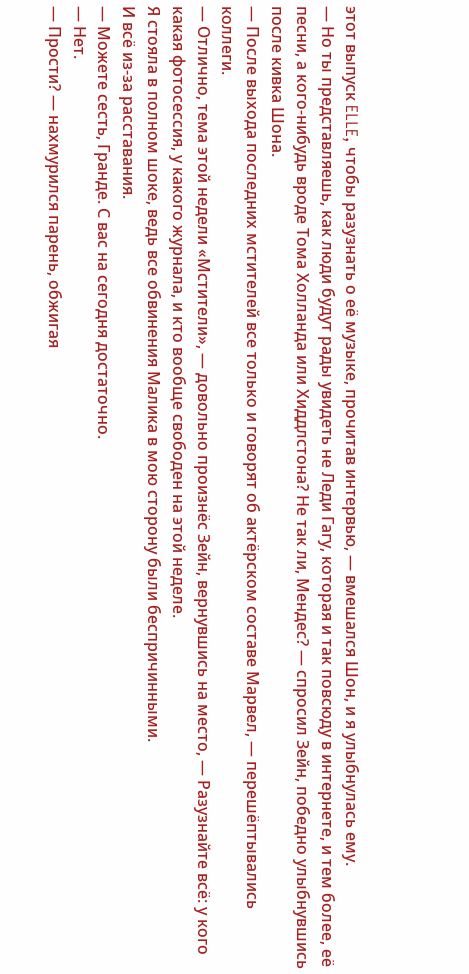этот выпуск ELLE, чтобы разузнать о её музыке, прочитав интервью, — вмешался Шон, и я улыбнулась ему.
— Но ты представляешь, как люди будут рады увидеть не Леди Гагу, которая и так повсюду в интернете, и тем более, её песни, а кого-нибудь вроде Тома Холланда или Хиддлстона? Не так ли, Мендес? — спросил Зейн, победно улыбнувшись после кивка Шона.
— После выхода последних мстителей все только и говорят об актёрском составе Марвел, — перешёптывались коллеги.
— Отлично, тема этой недели «Мстители», — довольно произнёс Зейн, вернувшись на место, — Разузнайте всё: у кого какая фотосессия, у какого журнала, и кто вообще свободен на этой неделе.
Я стояла в полном шоке, ведь все обвинения Малика в мою сторону были беспричинными.
И всё из-за расставания.
— Можете сесть, Гранде. С вас на сегодня достаточно.
— Нет.
— Прости? — нахмурился парень, обжигая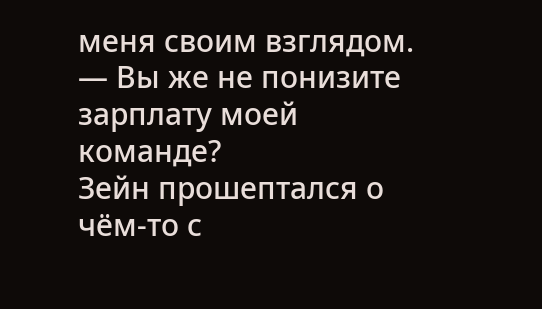меня своим взглядом.
— Вы же не понизите зарплату моей команде?
Зейн прошептался о чём-то с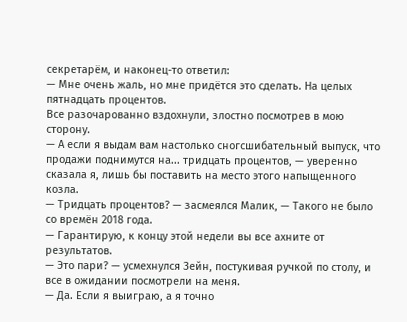секретарём, и наконец-то ответил:
— Мне очень жаль, но мне придётся это сделать. На целых пятнадцать процентов.
Все разочарованно вздохнули, злостно посмотрев в мою сторону.
— А если я выдам вам настолько сногсшибательный выпуск, что продажи поднимутся на... тридцать процентов, — уверенно сказала я, лишь бы поставить на место этого напыщенного козла.
— Тридцать процентов? — засмеялся Малик, — Такого не было со времён 2018 года.
— Гарантирую, к концу этой недели вы все ахните от результатов.
— Это пари? — усмехнулся Зейн, постукивая ручкой по столу, и все в ожидании посмотрели на меня.
— Да. Если я выиграю, а я точно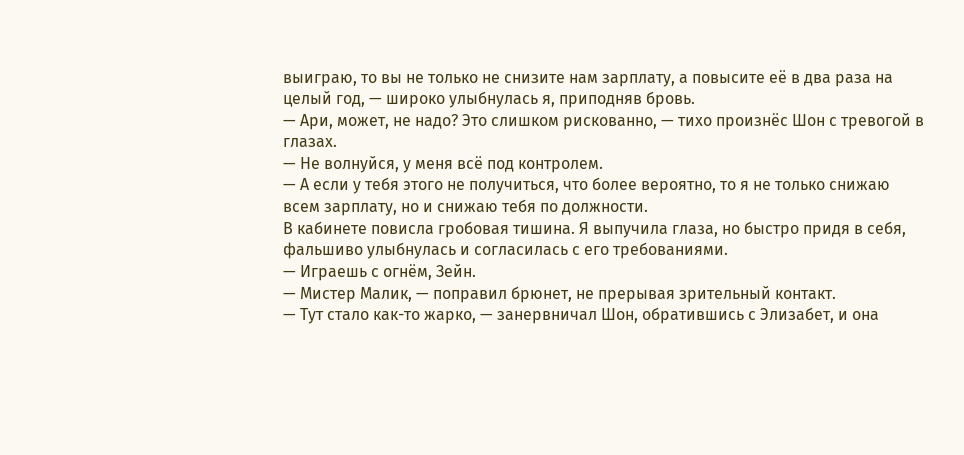выиграю, то вы не только не снизите нам зарплату, а повысите её в два раза на целый год, — широко улыбнулась я, приподняв бровь.
— Ари, может, не надо? Это слишком рискованно, — тихо произнёс Шон с тревогой в глазах.
— Не волнуйся, у меня всё под контролем.
— А если у тебя этого не получиться, что более вероятно, то я не только снижаю всем зарплату, но и снижаю тебя по должности.
В кабинете повисла гробовая тишина. Я выпучила глаза, но быстро придя в себя, фальшиво улыбнулась и согласилась с его требованиями.
— Играешь с огнём, Зейн.
— Мистер Малик, — поправил брюнет, не прерывая зрительный контакт.
— Тут стало как-то жарко, — занервничал Шон, обратившись с Элизабет, и она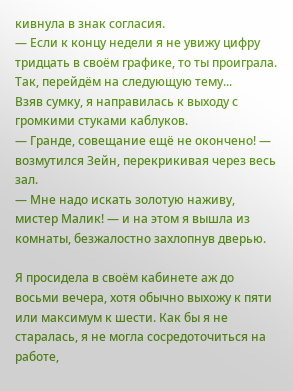кивнула в знак согласия.
— Если к концу недели я не увижу цифру тридцать в своём графике, то ты проиграла. Так, перейдём на следующую тему...
Взяв сумку, я направилась к выходу с громкими стуками каблуков.
— Гранде, совещание ещё не окончено! — возмутился Зейн, перекрикивая через весь зал.
— Мне надо искать золотую наживу, мистер Малик! — и на этом я вышла из комнаты, безжалостно захлопнув дверью.

Я просидела в своём кабинете аж до восьми вечера, хотя обычно выхожу к пяти или максимум к шести. Как бы я не старалась, я не могла сосредоточиться на работе,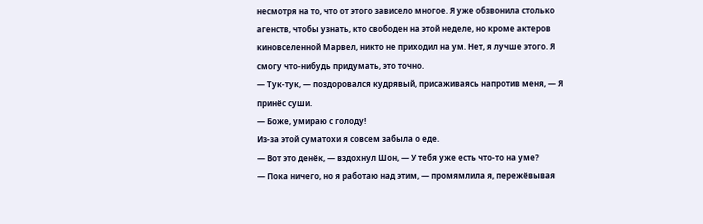несмотря на то, что от этого зависело многое. Я уже обзвонила столько агенств, чтобы узнать, кто свободен на этой неделе, но кроме актеров киновселенной Марвел, никто не приходил на ум. Нет, я лучше этого. Я смогу что-нибудь придумать, это точно.
— Тук-тук, — поздоровался кудрявый, присаживаясь напротив меня, — Я принёс суши.
— Боже, умираю с голоду!
Из-за этой суматохи я совсем забыла о еде.
— Вот это денёк, — вздохнул Шон, — У тебя уже есть что-то на уме?
— Пока ничего, но я работаю над этим, — промямлила я, пережёвывая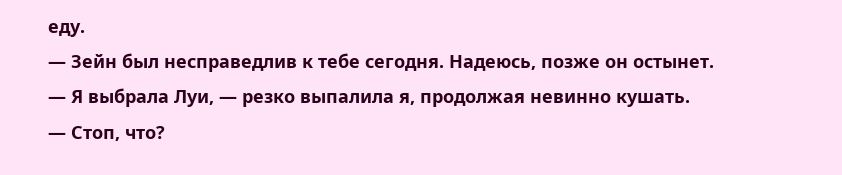еду.
— Зейн был несправедлив к тебе сегодня. Надеюсь, позже он остынет.
— Я выбрала Луи, — резко выпалила я, продолжая невинно кушать.
— Стоп, что?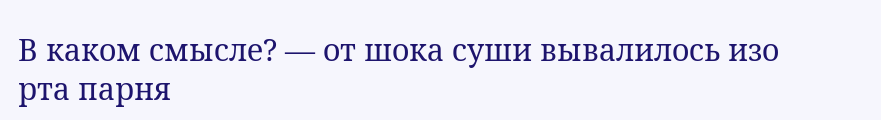В каком смысле? — от шока суши вывалилось изо рта парня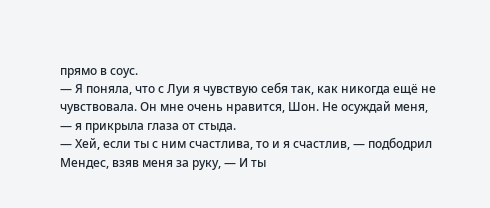прямо в соус.
— Я поняла, что с Луи я чувствую себя так, как никогда ещё не чувствовала. Он мне очень нравится, Шон. Не осуждай меня, — я прикрыла глаза от стыда.
— Хей, если ты с ним счастлива, то и я счастлив, — подбодрил Мендес, взяв меня за руку, — И ты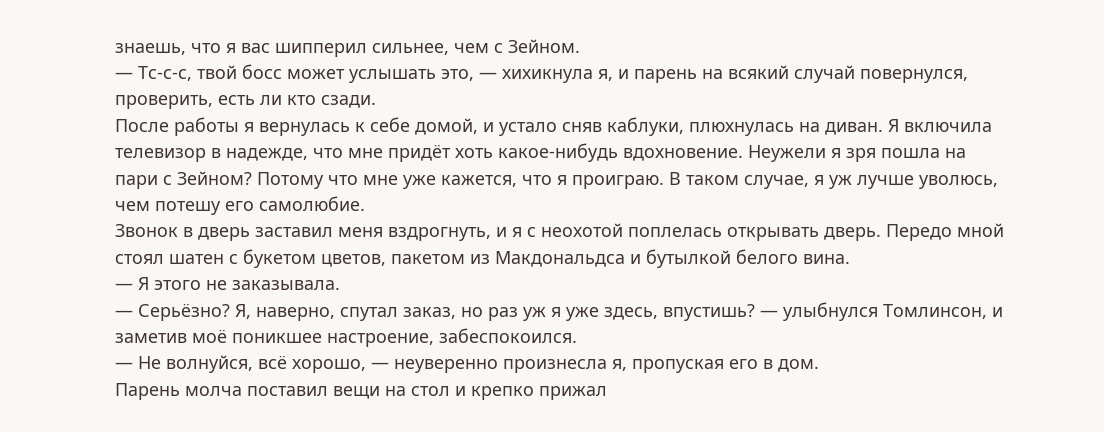знаешь, что я вас шипперил сильнее, чем с Зейном.
— Тс-с-с, твой босс может услышать это, — хихикнула я, и парень на всякий случай повернулся, проверить, есть ли кто сзади.
После работы я вернулась к себе домой, и устало сняв каблуки, плюхнулась на диван. Я включила телевизор в надежде, что мне придёт хоть какое-нибудь вдохновение. Неужели я зря пошла на пари с Зейном? Потому что мне уже кажется, что я проиграю. В таком случае, я уж лучше уволюсь, чем потешу его самолюбие.
Звонок в дверь заставил меня вздрогнуть, и я с неохотой поплелась открывать дверь. Передо мной стоял шатен с букетом цветов, пакетом из Макдональдса и бутылкой белого вина.
— Я этого не заказывала.
— Серьёзно? Я, наверно, спутал заказ, но раз уж я уже здесь, впустишь? — улыбнулся Томлинсон, и заметив моё поникшее настроение, забеспокоился.
— Не волнуйся, всё хорошо, — неуверенно произнесла я, пропуская его в дом.
Парень молча поставил вещи на стол и крепко прижал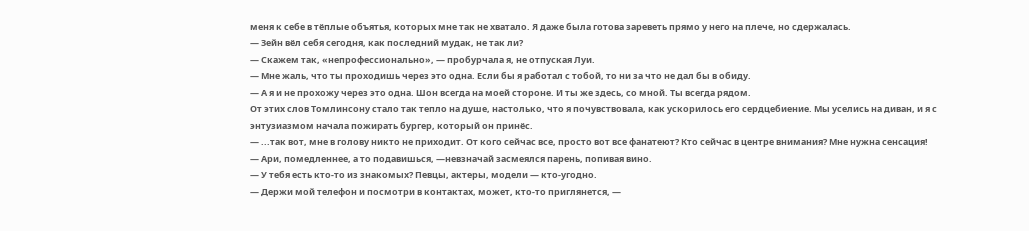меня к себе в тёплые объятья, которых мне так не хватало. Я даже была готова зареветь прямо у него на плече, но сдержалась.
— Зейн вёл себя сегодня, как последний мудак, не так ли?
— Скажем так, «непрофессионально», — пробурчала я, не отпуская Луи.
— Мне жаль, что ты проходишь через это одна. Если бы я работал с тобой, то ни за что не дал бы в обиду.
— А я и не прохожу через это одна. Шон всегда на моей стороне. И ты же здесь, со мной. Ты всегда рядом.
От этих слов Томлинсону стало так тепло на душе, настолько, что я почувствовала, как ускорилось его сердцебиение. Мы уселись на диван, и я с энтузиазмом начала пожирать бургер, который он принёс.
— ...так вот, мне в голову никто не приходит. От кого сейчас все, просто вот все фанатеют? Кто сейчас в центре внимания? Мне нужна сенсация!
— Ари, помедленнее, а то подавишься, —невзначай засмеялся парень, попивая вино.
— У тебя есть кто-то из знакомых? Певцы, актеры, модели — кто-угодно.
— Держи мой телефон и посмотри в контактах, может, кто-то приглянется, —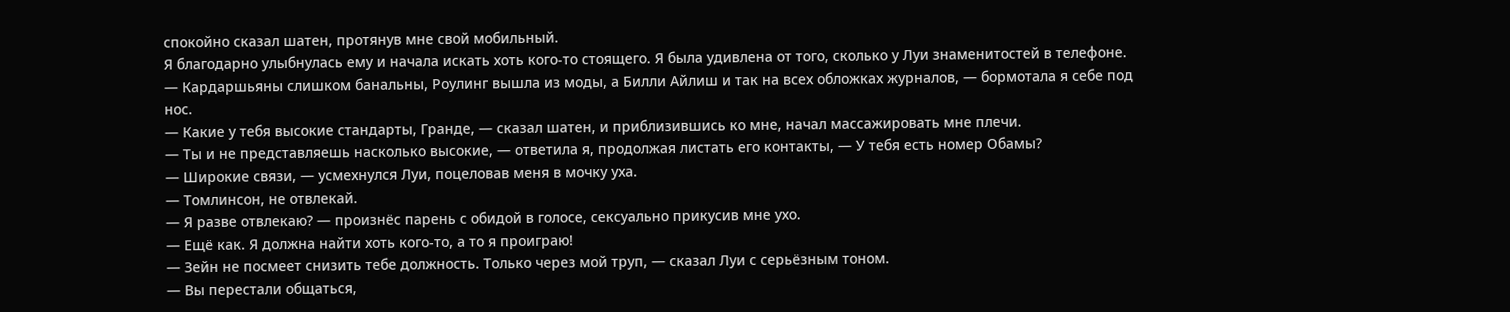спокойно сказал шатен, протянув мне свой мобильный.
Я благодарно улыбнулась ему и начала искать хоть кого-то стоящего. Я была удивлена от того, сколько у Луи знаменитостей в телефоне.
— Кардаршьяны слишком банальны, Роулинг вышла из моды, а Билли Айлиш и так на всех обложках журналов, — бормотала я себе под нос.
— Какие у тебя высокие стандарты, Гранде, — сказал шатен, и приблизившись ко мне, начал массажировать мне плечи.
— Ты и не представляешь насколько высокие, — ответила я, продолжая листать его контакты, — У тебя есть номер Обамы?
— Широкие связи, — усмехнулся Луи, поцеловав меня в мочку уха.
— Томлинсон, не отвлекай.
— Я разве отвлекаю? — произнёс парень с обидой в голосе, сексуально прикусив мне ухо.
— Ещё как. Я должна найти хоть кого-то, а то я проиграю!
— Зейн не посмеет снизить тебе должность. Только через мой труп, — сказал Луи с серьёзным тоном.
— Вы перестали общаться,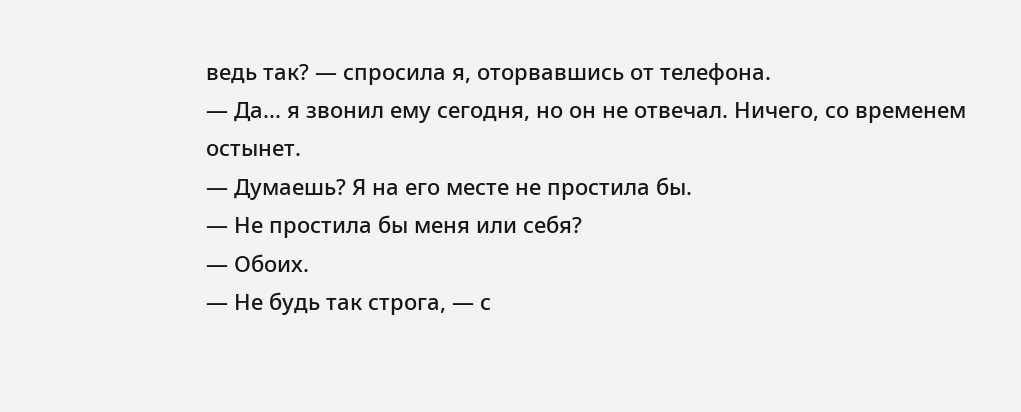ведь так? — спросила я, оторвавшись от телефона.
— Да... я звонил ему сегодня, но он не отвечал. Ничего, со временем остынет.
— Думаешь? Я на его месте не простила бы.
— Не простила бы меня или себя?
— Обоих.
— Не будь так строга, — с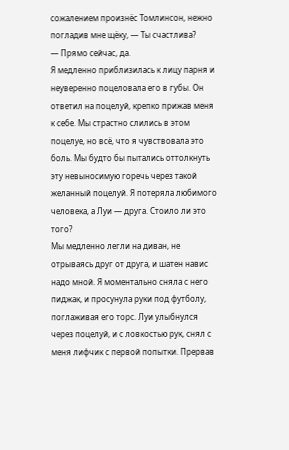сожалением произнёс Томлинсон, нежно погладив мне щёку, — Ты счастлива?
— Прямо сейчас, да.
Я медленно приблизилась к лицу парня и неуверенно поцеловала его в губы. Он ответил на поцелуй, крепко прижав меня к себе. Мы страстно слились в этом поцелуе, но всё, что я чувствовала это боль. Мы будто бы пытались оттолкнуть эту невыносимую горечь через такой желанный поцелуй. Я потеряла любимого человека, а Луи — друга. Стоило ли это того?
Мы медленно легли на диван, не отрываясь друг от друга, и шатен навис надо мной. Я моментально сняла с него пиджак, и просунула руки под футболу, поглаживая его торс. Луи улыбнулся через поцелуй, и с ловкостью рук, снял с меня лифчик с первой попытки. Прервав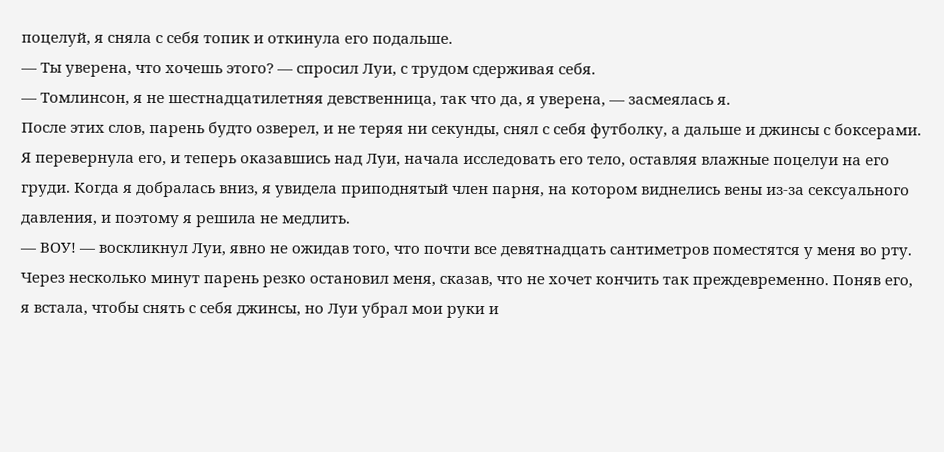поцелуй, я сняла с себя топик и откинула его подальше.
— Ты уверена, что хочешь этого? — спросил Луи, с трудом сдерживая себя.
— Томлинсон, я не шестнадцатилетняя девственница, так что да, я уверена, — засмеялась я.
После этих слов, парень будто озверел, и не теряя ни секунды, снял с себя футболку, а дальше и джинсы с боксерами. Я перевернула его, и теперь оказавшись над Луи, начала исследовать его тело, оставляя влажные поцелуи на его груди. Когда я добралась вниз, я увидела приподнятый член парня, на котором виднелись вены из-за сексуального давления, и поэтому я решила не медлить.
— ВОУ! — воскликнул Луи, явно не ожидав того, что почти все девятнадцать сантиметров поместятся у меня во рту.
Через несколько минут парень резко остановил меня, сказав, что не хочет кончить так преждевременно. Поняв его, я встала, чтобы снять с себя джинсы, но Луи убрал мои руки и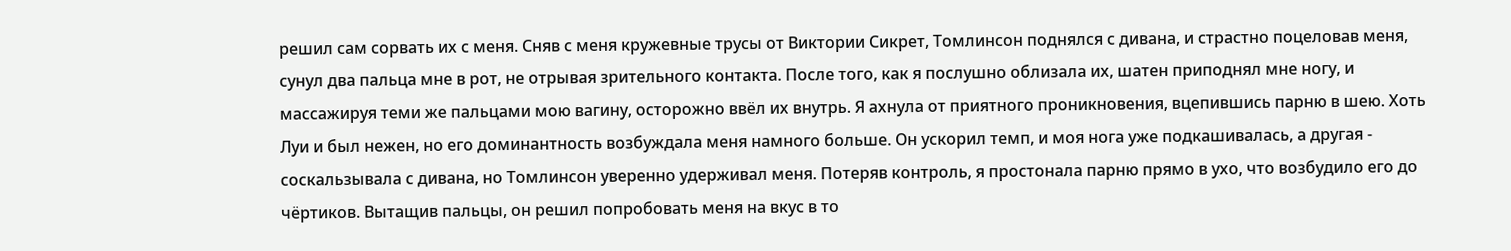решил сам сорвать их с меня. Сняв с меня кружевные трусы от Виктории Сикрет, Томлинсон поднялся с дивана, и страстно поцеловав меня, сунул два пальца мне в рот, не отрывая зрительного контакта. После того, как я послушно облизала их, шатен приподнял мне ногу, и массажируя теми же пальцами мою вагину, осторожно ввёл их внутрь. Я ахнула от приятного проникновения, вцепившись парню в шею. Хоть Луи и был нежен, но его доминантность возбуждала меня намного больше. Он ускорил темп, и моя нога уже подкашивалась, а другая - соскальзывала с дивана, но Томлинсон уверенно удерживал меня. Потеряв контроль, я простонала парню прямо в ухо, что возбудило его до чёртиков. Вытащив пальцы, он решил попробовать меня на вкус в то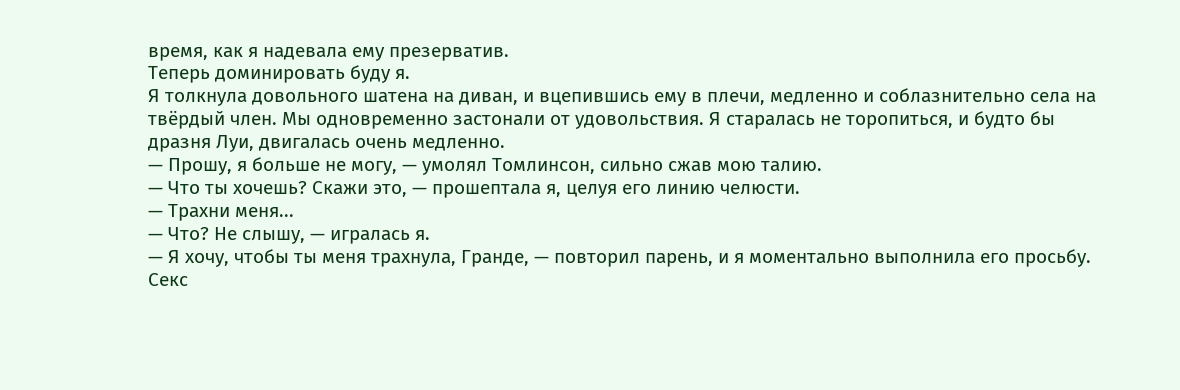время, как я надевала ему презерватив.
Теперь доминировать буду я.
Я толкнула довольного шатена на диван, и вцепившись ему в плечи, медленно и соблазнительно села на твёрдый член. Мы одновременно застонали от удовольствия. Я старалась не торопиться, и будто бы дразня Луи, двигалась очень медленно.
— Прошу, я больше не могу, — умолял Томлинсон, сильно сжав мою талию.
— Что ты хочешь? Скажи это, — прошептала я, целуя его линию челюсти.
— Трахни меня...
— Что? Не слышу, — игралась я.
— Я хочу, чтобы ты меня трахнула, Гранде, — повторил парень, и я моментально выполнила его просьбу.
Секс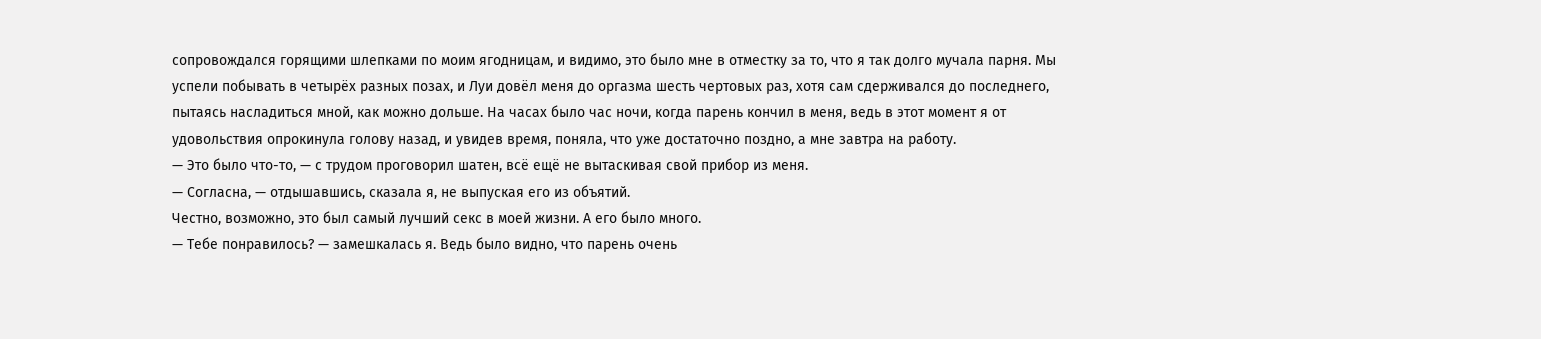сопровождался горящими шлепками по моим ягодницам, и видимо, это было мне в отместку за то, что я так долго мучала парня. Мы успели побывать в четырёх разных позах, и Луи довёл меня до оргазма шесть чертовых раз, хотя сам сдерживался до последнего, пытаясь насладиться мной, как можно дольше. На часах было час ночи, когда парень кончил в меня, ведь в этот момент я от удовольствия опрокинула голову назад, и увидев время, поняла, что уже достаточно поздно, а мне завтра на работу.
— Это было что-то, — с трудом проговорил шатен, всё ещё не вытаскивая свой прибор из меня.
— Согласна, — отдышавшись, сказала я, не выпуская его из объятий.
Честно, возможно, это был самый лучший секс в моей жизни. А его было много.
— Тебе понравилось? — замешкалась я. Ведь было видно, что парень очень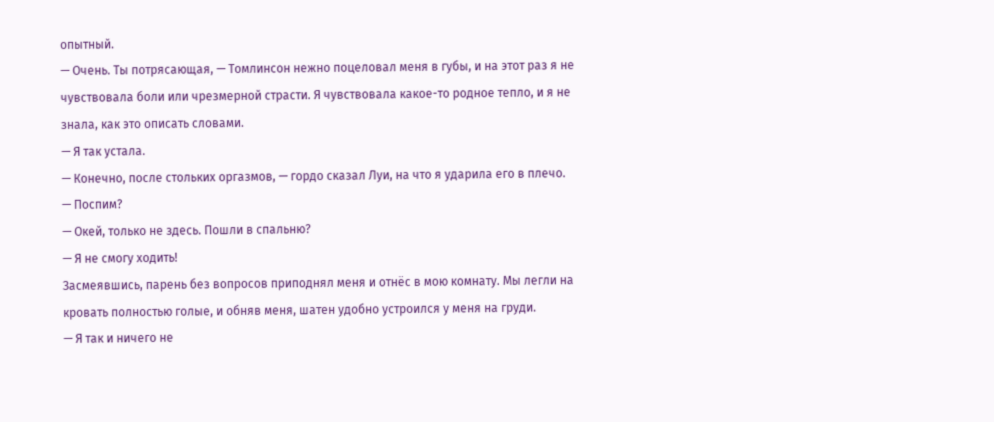опытный.
— Очень. Ты потрясающая, — Томлинсон нежно поцеловал меня в губы, и на этот раз я не чувствовала боли или чрезмерной страсти. Я чувствовала какое-то родное тепло, и я не знала, как это описать словами.
— Я так устала.
— Конечно, после стольких оргазмов, — гордо сказал Луи, на что я ударила его в плечо.
— Поспим?
— Окей, только не здесь. Пошли в спальню?
— Я не смогу ходить!
Засмеявшись, парень без вопросов приподнял меня и отнёс в мою комнату. Мы легли на кровать полностью голые, и обняв меня, шатен удобно устроился у меня на груди.
— Я так и ничего не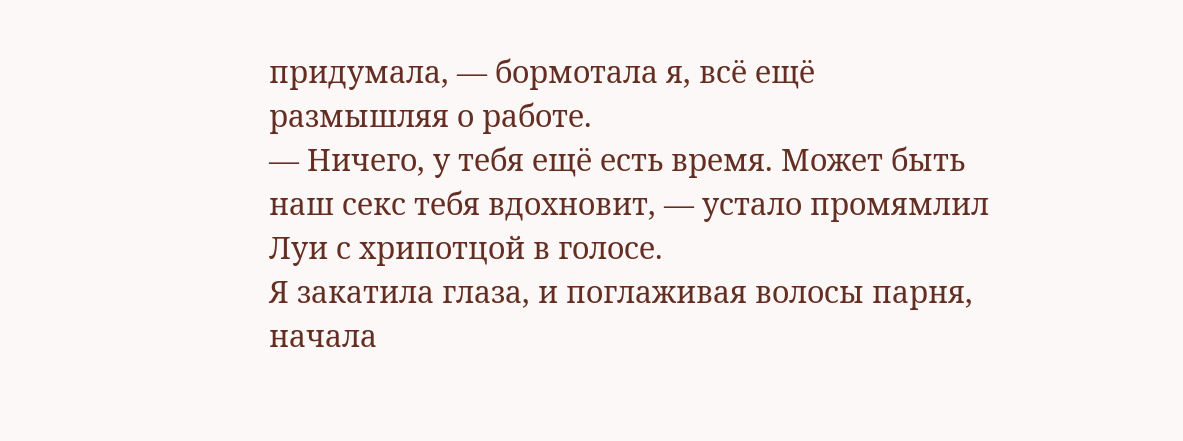придумала, — бормотала я, всё ещё размышляя о работе.
— Ничего, у тебя ещё есть время. Может быть наш секс тебя вдохновит, — устало промямлил Луи с хрипотцой в голосе.
Я закатила глаза, и поглаживая волосы парня, начала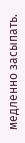медленно засыпать.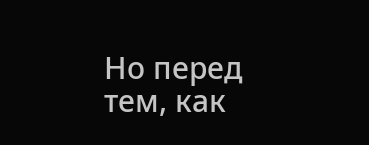Но перед тем, как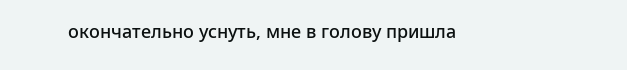окончательно уснуть, мне в голову пришла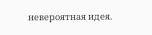невероятная идея.